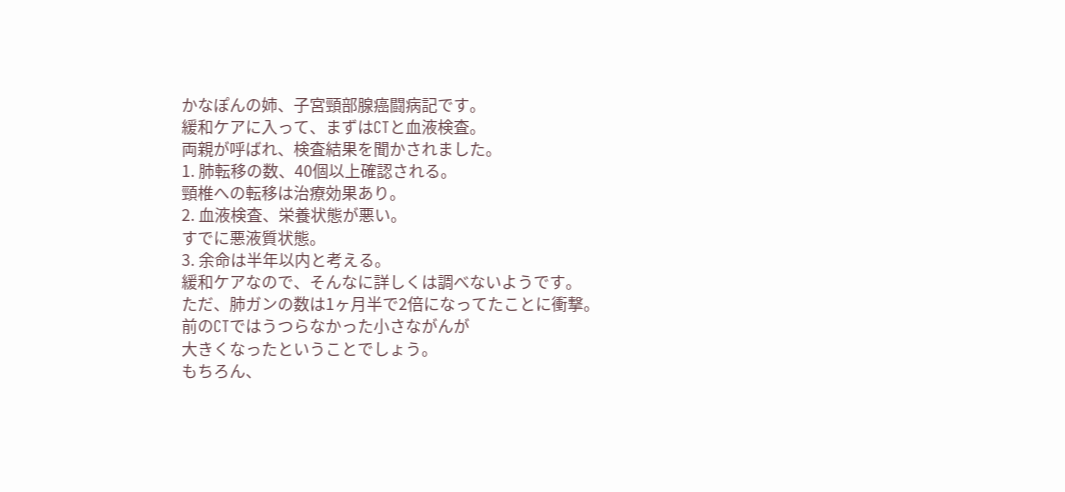かなぽんの姉、子宮頸部腺癌闘病記です。
緩和ケアに入って、まずはCTと血液検査。
両親が呼ばれ、検査結果を聞かされました。
1. 肺転移の数、40個以上確認される。
頸椎への転移は治療効果あり。
2. 血液検査、栄養状態が悪い。
すでに悪液質状態。
3. 余命は半年以内と考える。
緩和ケアなので、そんなに詳しくは調べないようです。
ただ、肺ガンの数は1ヶ月半で2倍になってたことに衝撃。
前のCTではうつらなかった小さながんが
大きくなったということでしょう。
もちろん、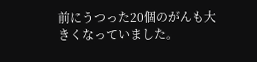前にうつった20個のがんも大きくなっていました。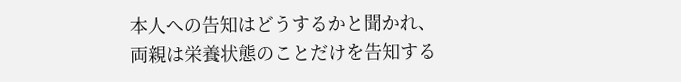本人への告知はどうするかと聞かれ、
両親は栄養状態のことだけを告知する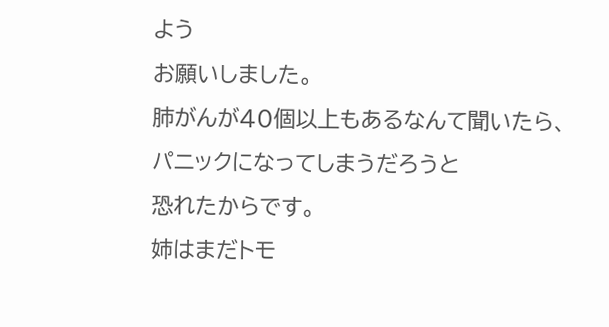よう
お願いしました。
肺がんが40個以上もあるなんて聞いたら、
パニックになってしまうだろうと
恐れたからです。
姉はまだトモ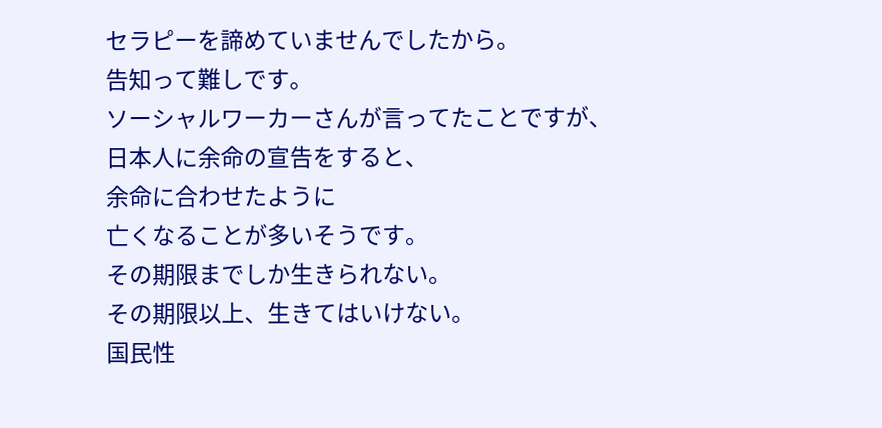セラピーを諦めていませんでしたから。
告知って難しです。
ソーシャルワーカーさんが言ってたことですが、
日本人に余命の宣告をすると、
余命に合わせたように
亡くなることが多いそうです。
その期限までしか生きられない。
その期限以上、生きてはいけない。
国民性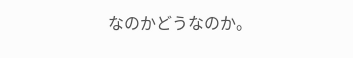なのかどうなのか。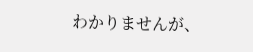わかりませんが、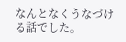なんとなくうなづける話でした。